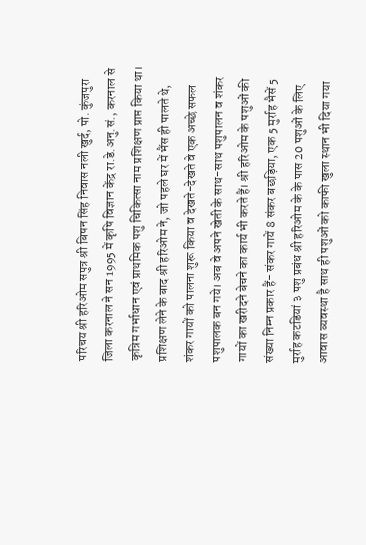परिचय श्री हरिओम सपुत्र श्री बिषन सिंह निवास नली खुर्द, पो. कुंजपुरा जिला करनाल ने सन 1995 में कृषि विज्ञान केंद्र रा.डे.अनु.सं., करनाल से कृत्रिम गर्भाधान एवं प्राथमिक पशु चिकित्सा नाम प्रशिक्षण प्राप्त किया था। प्रशिक्षण लेने के बाद श्री हरिओम ने, जो पहले घर में भैंस ही पालते थे, शंकर गायों को पालना शुरू किया व देखते-देखते वे एक अच्छे सफल पशुपालक बन गये। अब वे अपने खेती के साथ-साथ पशुपालन व शंकर गायों का खरीदने बेचने का कार्य भी करते हैं। श्री हरिओम के पशुओं की संख्या निम्न प्रकार हैं- संकर गायें 8 संकर बछड़िया, एक 5 मुर्राह भैसें 5 मुर्राह कटडियां ३ पशु प्रबंध श्री हरिओम के के पास 20 पशुओं के लिए आवास व्यवस्था है साथ ही पशुओं को काफी खुला स्थान भी दिया गया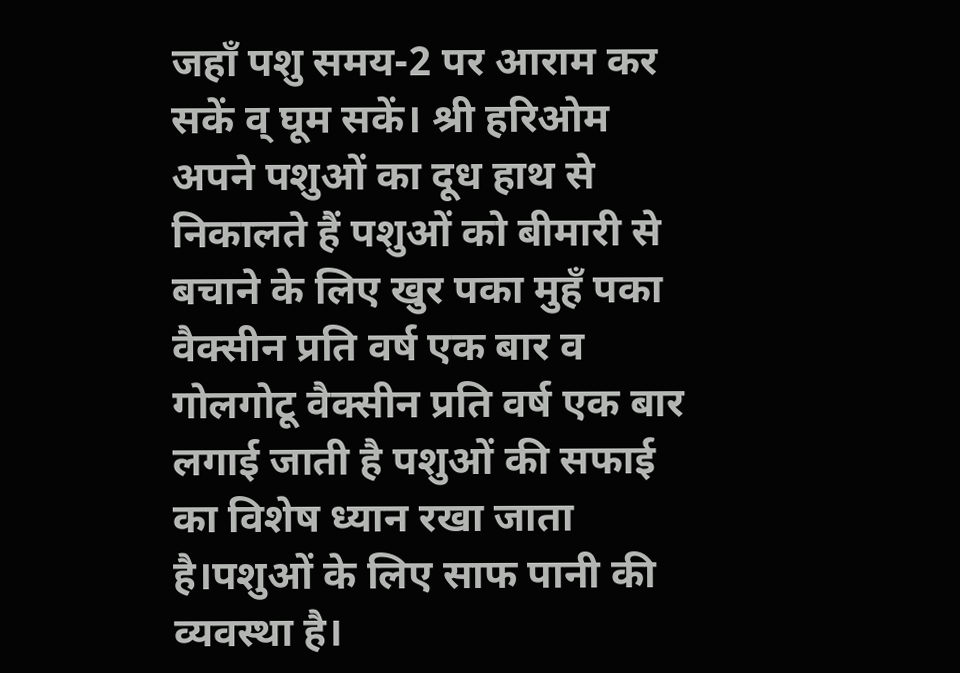जहाँ पशु समय-2 पर आराम कर सकें व् घूम सकें। श्री हरिओम अपने पशुओं का दूध हाथ से निकालते हैं पशुओं को बीमारी से बचाने के लिए खुर पका मुहँ पका वैक्सीन प्रति वर्ष एक बार व गोलगोटू वैक्सीन प्रति वर्ष एक बार लगाई जाती है पशुओं की सफाई का विशेष ध्यान रखा जाता है।पशुओं के लिए साफ पानी की व्यवस्था है।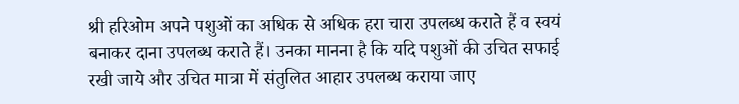श्री हरिओम अपने पशुओं का अधिक से अधिक हरा चारा उपलब्ध कराते हैं व स्वयं बनाकर दाना उपलब्ध कराते हैं। उनका मानना है कि यदि पशुओं की उचित सफाई रखी जाये और उचित मात्रा में संतुलित आहार उपलब्ध कराया जाए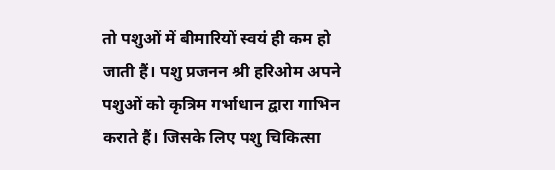तो पशुओं में बीमारियों स्वयं ही कम हो जाती हैं। पशु प्रजनन श्री हरिओम अपने पशुओं को कृत्रिम गर्भाधान द्वारा गाभिन कराते हैं। जिसके लिए पशु चिकित्सा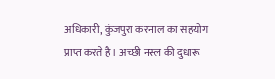अधिकारी, कुंजपुरा करनाल का सहयोग प्राप्त करते है। अच्छी नस्ल की दुधारू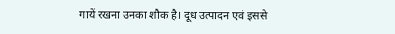गायें रखना उनका शौक है। दूध उत्पादन एवं इससे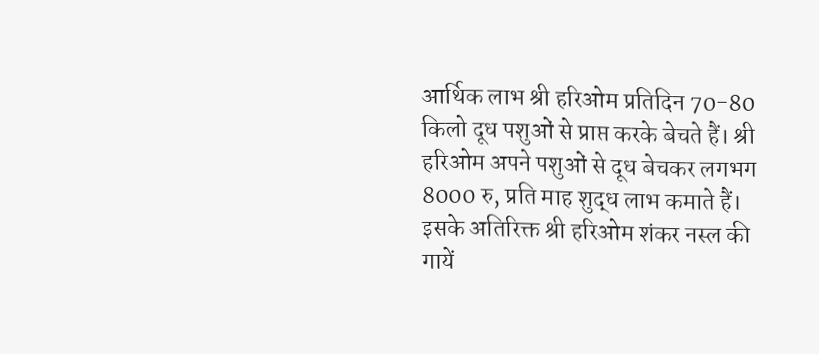आर्थिक लाभ श्री हरिओम प्रतिदिन 70-80 किलो दूध पशुओं से प्राप्त करके बेचते हैं। श्री हरिओम अपने पशुओं से दूध बेचकर लगभग 8000 रु, प्रति माह शुद्ध लाभ कमाते हैं। इसके अतिरिक्त श्री हरिओम शंकर नस्ल की गायें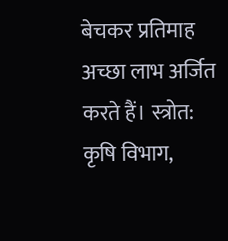बेचकर प्रतिमाह अच्छा लाभ अर्जित करते हैं। स्त्रोत: कृषि विभाग,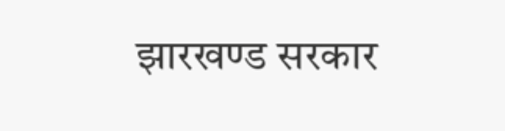झारखण्ड सरकार